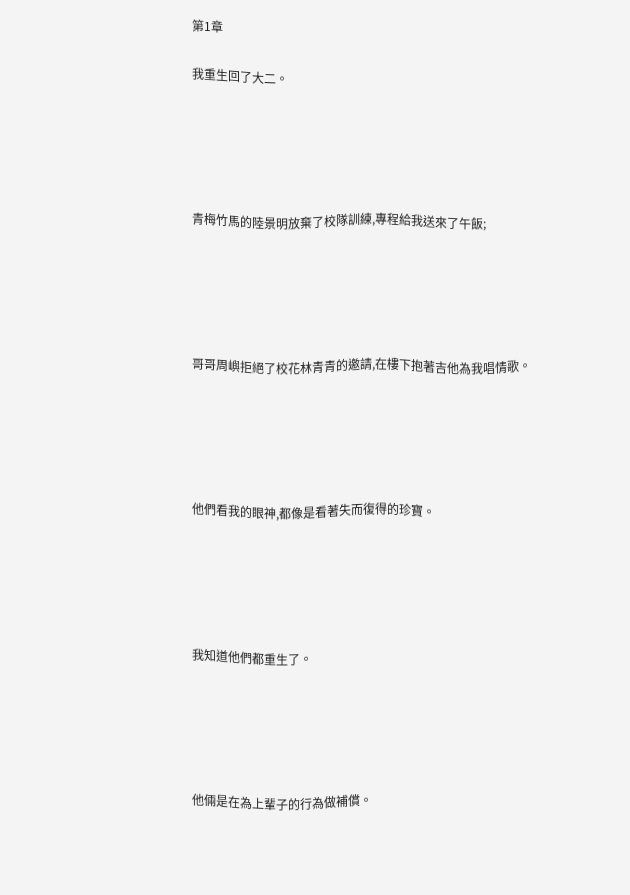第1章

我重生回了大二。





青梅竹馬的陸景明放棄了校隊訓練,專程給我送來了午飯;





哥哥周嶼拒絕了校花林青青的邀請,在樓下抱著吉他為我唱情歌。





他們看我的眼神,都像是看著失而復得的珍寶。





我知道他們都重生了。





他倆是在為上輩子的行為做補償。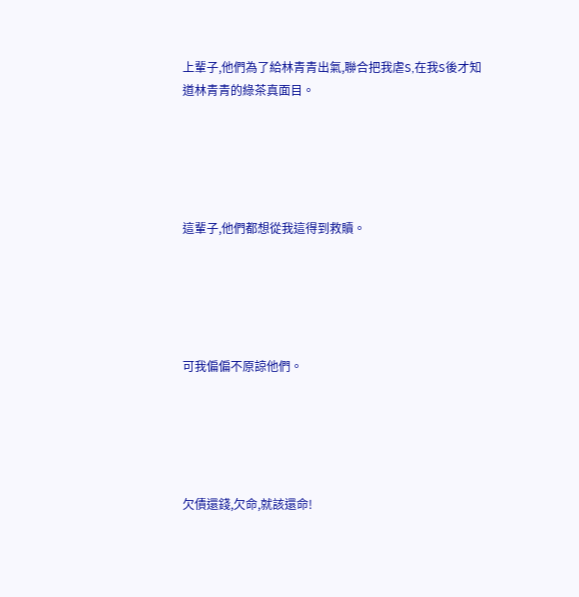上輩子,他們為了給林青青出氣,聯合把我虐S,在我S後才知道林青青的綠茶真面目。





這輩子,他們都想從我這得到救贖。





可我偏偏不原諒他們。





欠債還錢,欠命,就該還命!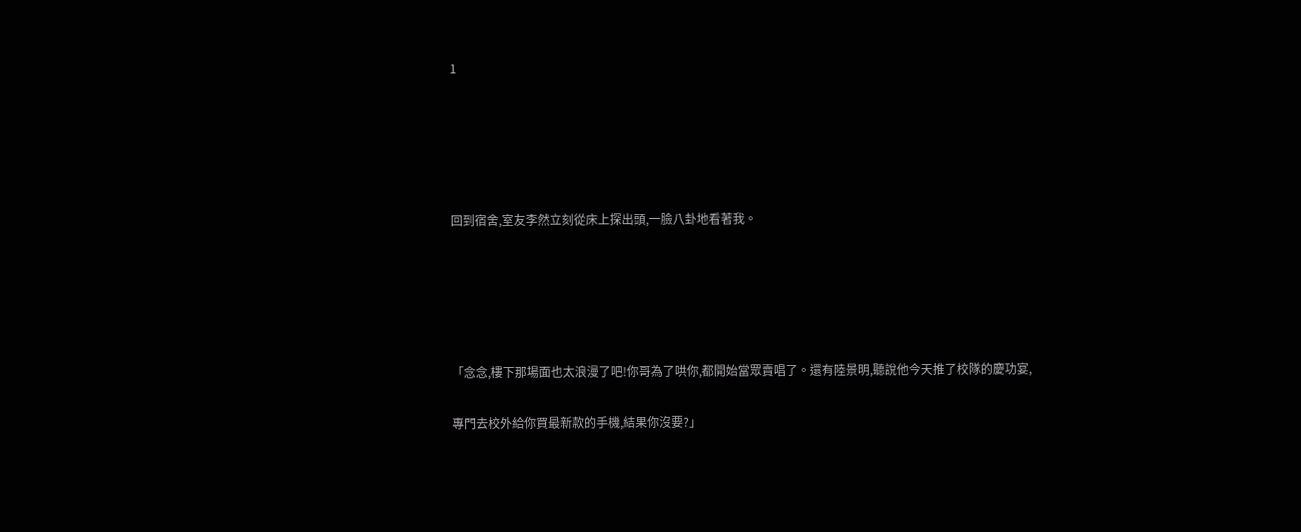1





回到宿舍,室友李然立刻從床上探出頭,一臉八卦地看著我。





「念念,樓下那場面也太浪漫了吧!你哥為了哄你,都開始當眾賣唱了。還有陸景明,聽說他今天推了校隊的慶功宴,

專門去校外給你買最新款的手機,結果你沒要?」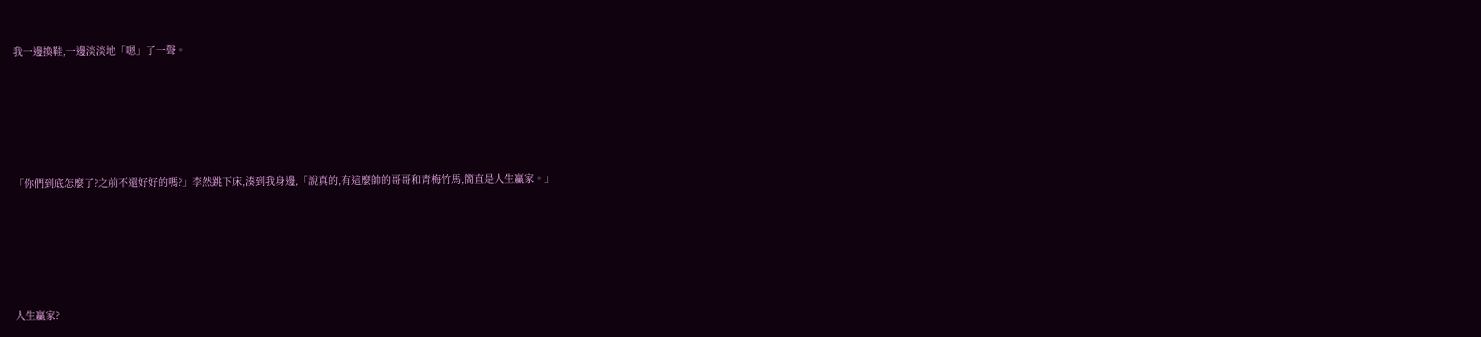我一邊換鞋,一邊淡淡地「嗯」了一聲。





「你們到底怎麼了?之前不還好好的嗎?」李然跳下床,湊到我身邊,「說真的,有這麼帥的哥哥和青梅竹馬,簡直是人生贏家。」





人生贏家?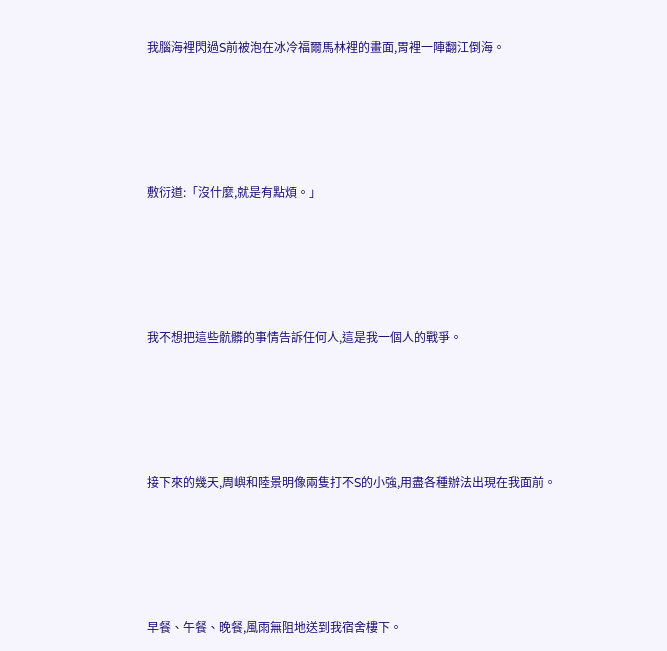我腦海裡閃過S前被泡在冰冷福爾馬林裡的畫面,胃裡一陣翻江倒海。





敷衍道:「沒什麼,就是有點煩。」





我不想把這些骯髒的事情告訴任何人,這是我一個人的戰爭。





接下來的幾天,周嶼和陸景明像兩隻打不S的小強,用盡各種辦法出現在我面前。





早餐、午餐、晚餐,風雨無阻地送到我宿舍樓下。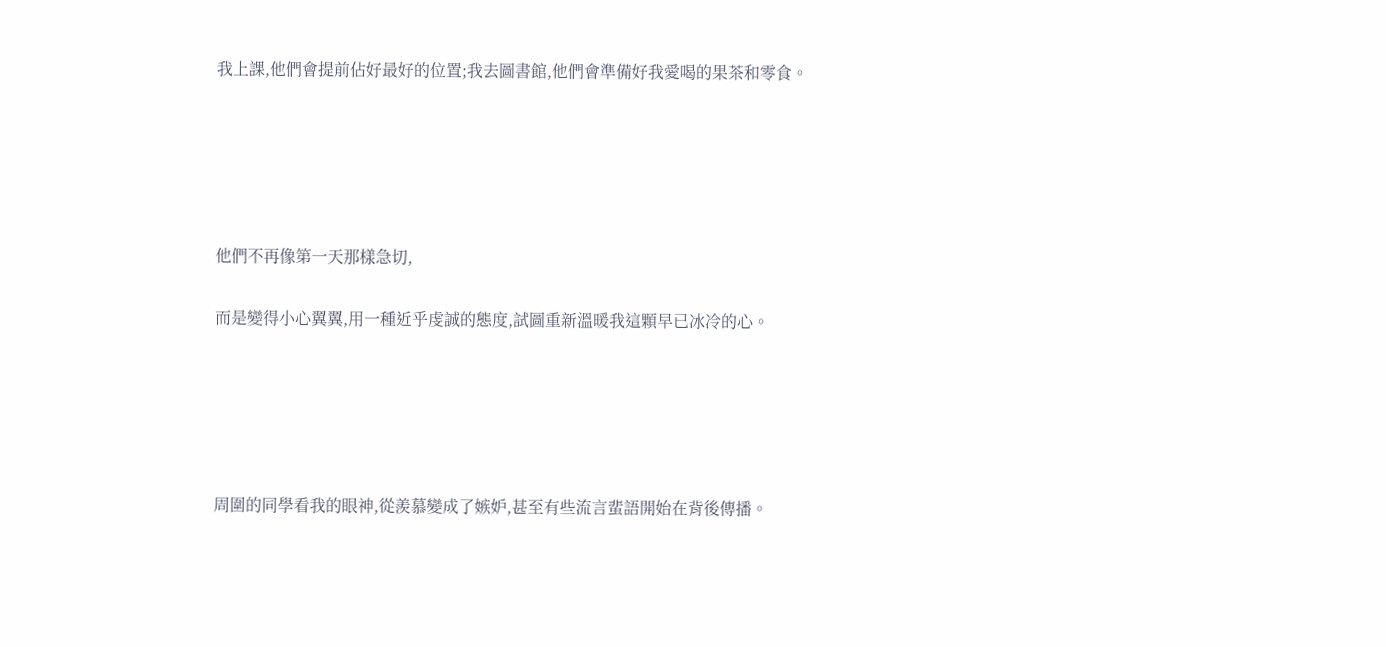我上課,他們會提前佔好最好的位置;我去圖書館,他們會準備好我愛喝的果茶和零食。





他們不再像第一天那樣急切,

而是變得小心翼翼,用一種近乎虔誠的態度,試圖重新溫暖我這顆早已冰冷的心。





周圍的同學看我的眼神,從羨慕變成了嫉妒,甚至有些流言蜚語開始在背後傳播。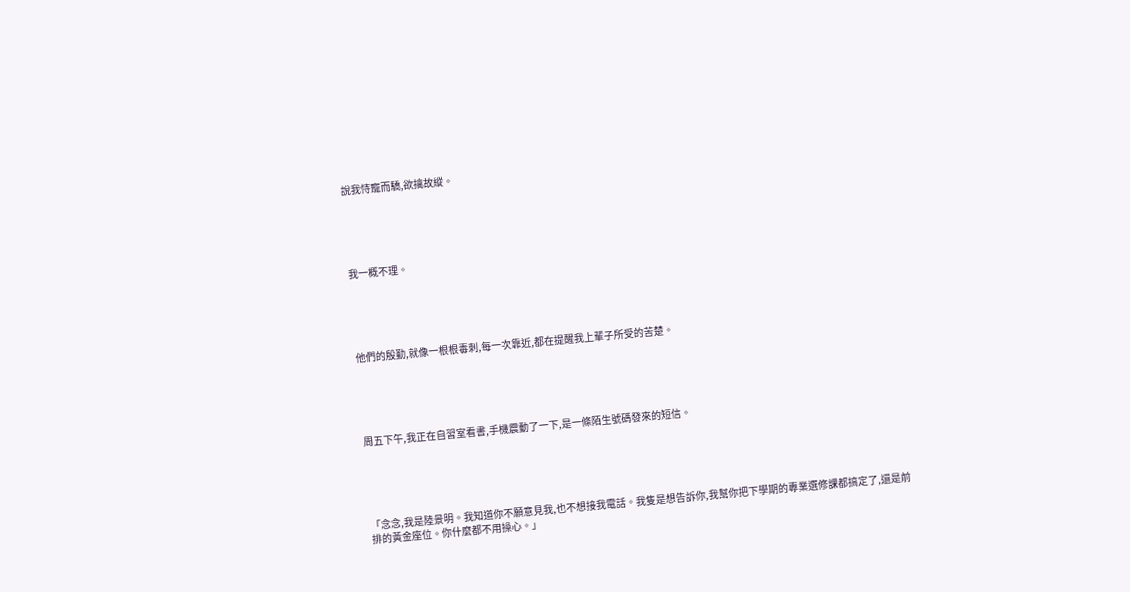說我恃寵而驕,欲擒故縱。





我一概不理。





他們的殷勤,就像一根根毒刺,每一次靠近,都在提醒我上輩子所受的苦楚。





周五下午,我正在自習室看書,手機震動了一下,是一條陌生號碼發來的短信。





「念念,我是陸景明。我知道你不願意見我,也不想接我電話。我隻是想告訴你,我幫你把下學期的專業選修課都搞定了,還是前排的黃金座位。你什麼都不用操心。」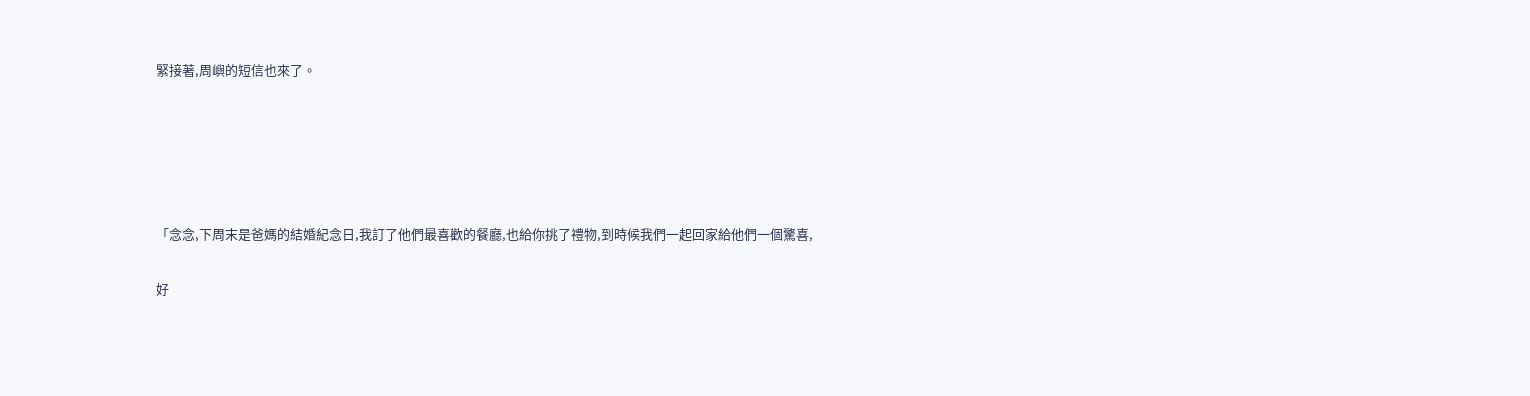緊接著,周嶼的短信也來了。





「念念,下周末是爸媽的結婚紀念日,我訂了他們最喜歡的餐廳,也給你挑了禮物,到時候我們一起回家給他們一個驚喜,

好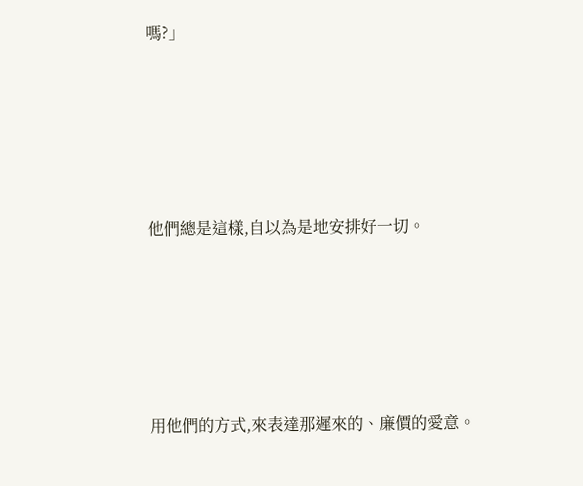嗎?」





他們總是這樣,自以為是地安排好一切。





用他們的方式,來表達那遲來的、廉價的愛意。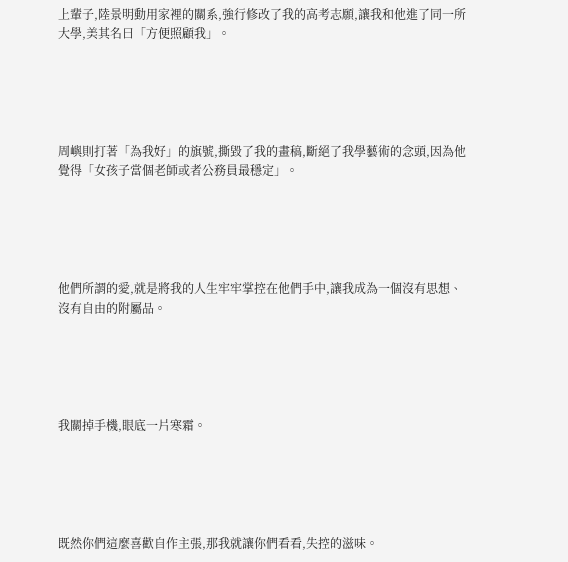上輩子,陸景明動用家裡的關系,強行修改了我的高考志願,讓我和他進了同一所大學,美其名曰「方便照顧我」。





周嶼則打著「為我好」的旗號,撕毀了我的畫稿,斷絕了我學藝術的念頭,因為他覺得「女孩子當個老師或者公務員最穩定」。





他們所謂的愛,就是將我的人生牢牢掌控在他們手中,讓我成為一個沒有思想、沒有自由的附屬品。





我關掉手機,眼底一片寒霜。





既然你們這麼喜歡自作主張,那我就讓你們看看,失控的滋味。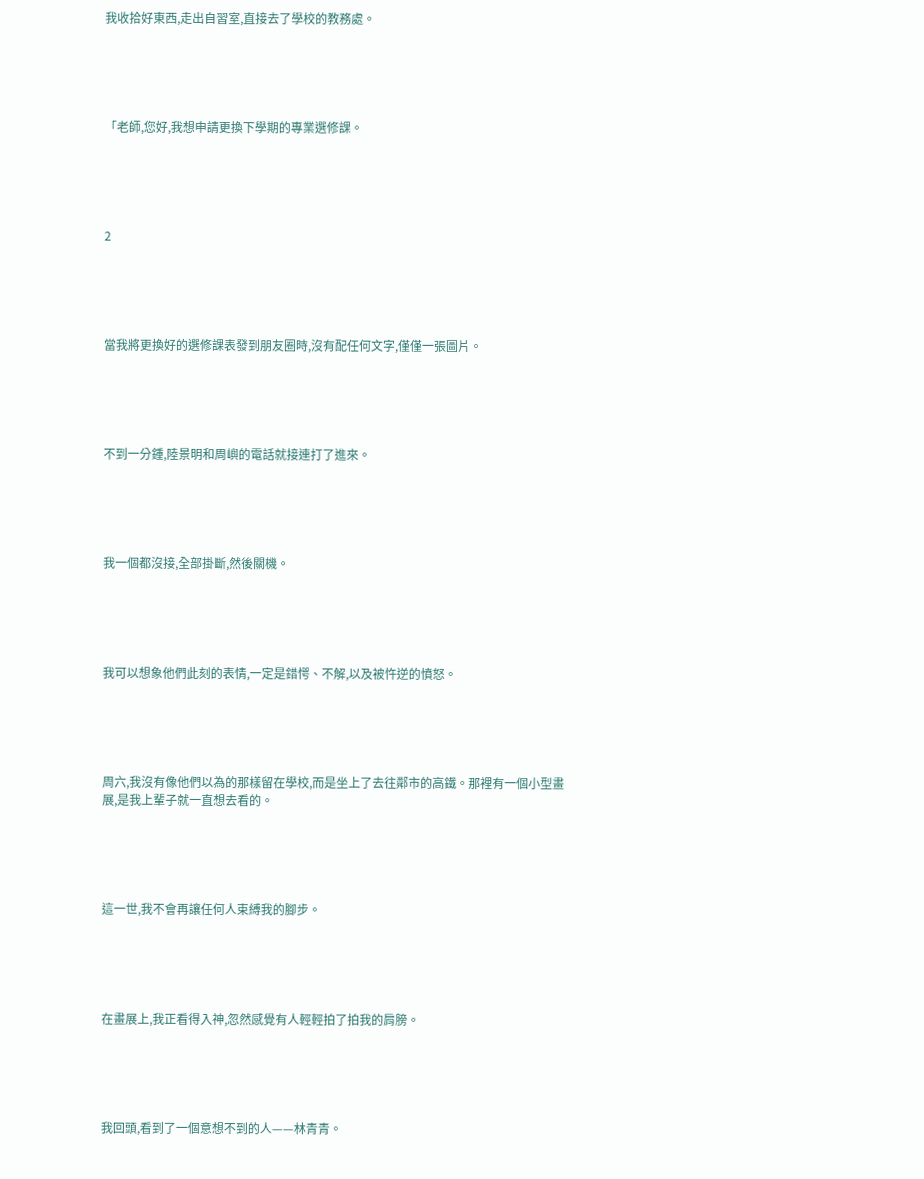我收拾好東西,走出自習室,直接去了學校的教務處。





「老師,您好,我想申請更換下學期的專業選修課。





2





當我將更換好的選修課表發到朋友圈時,沒有配任何文字,僅僅一張圖片。





不到一分鍾,陸景明和周嶼的電話就接連打了進來。





我一個都沒接,全部掛斷,然後關機。





我可以想象他們此刻的表情,一定是錯愕、不解,以及被忤逆的憤怒。





周六,我沒有像他們以為的那樣留在學校,而是坐上了去往鄰市的高鐵。那裡有一個小型畫展,是我上輩子就一直想去看的。





這一世,我不會再讓任何人束縛我的腳步。





在畫展上,我正看得入神,忽然感覺有人輕輕拍了拍我的肩膀。





我回頭,看到了一個意想不到的人——林青青。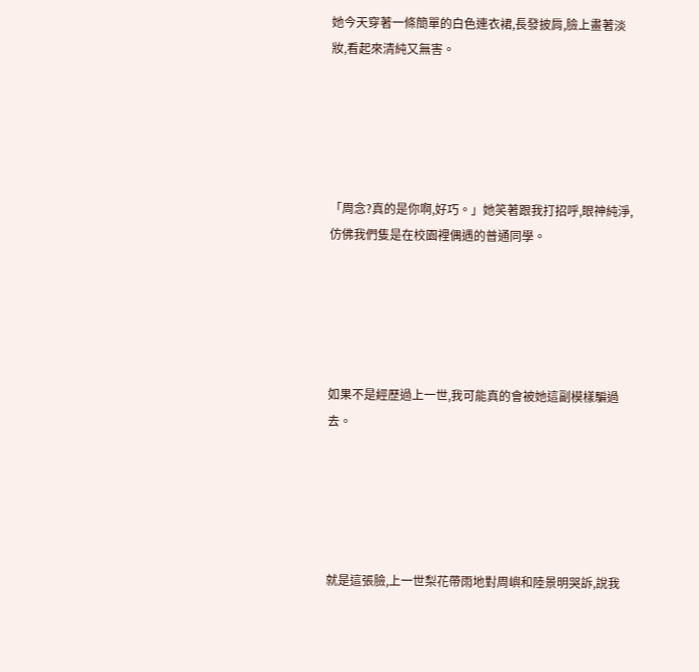她今天穿著一條簡單的白色連衣裙,長發披肩,臉上畫著淡妝,看起來清純又無害。





「周念?真的是你啊,好巧。」她笑著跟我打招呼,眼神純淨,仿佛我們隻是在校園裡偶遇的普通同學。





如果不是經歷過上一世,我可能真的會被她這副模樣騙過去。





就是這張臉,上一世梨花帶雨地對周嶼和陸景明哭訴,說我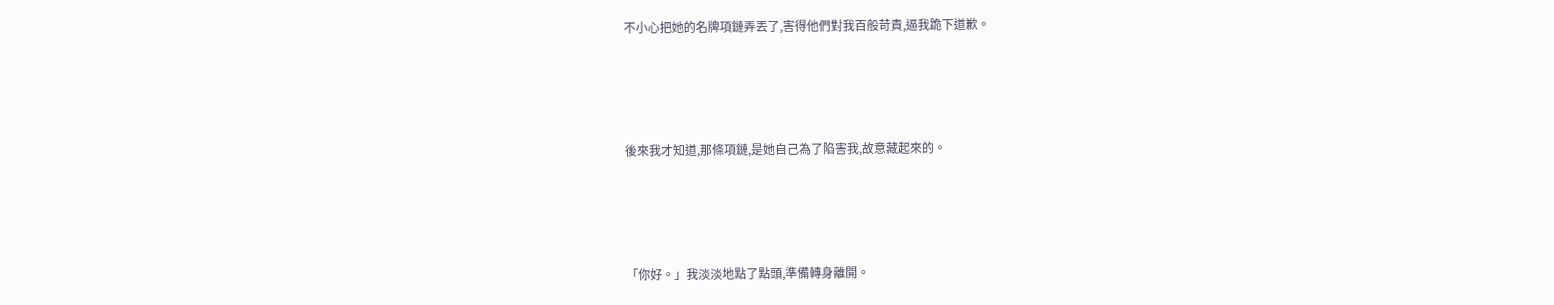不小心把她的名牌項鏈弄丟了,害得他們對我百般苛責,逼我跪下道歉。





後來我才知道,那條項鏈,是她自己為了陷害我,故意藏起來的。





「你好。」我淡淡地點了點頭,準備轉身離開。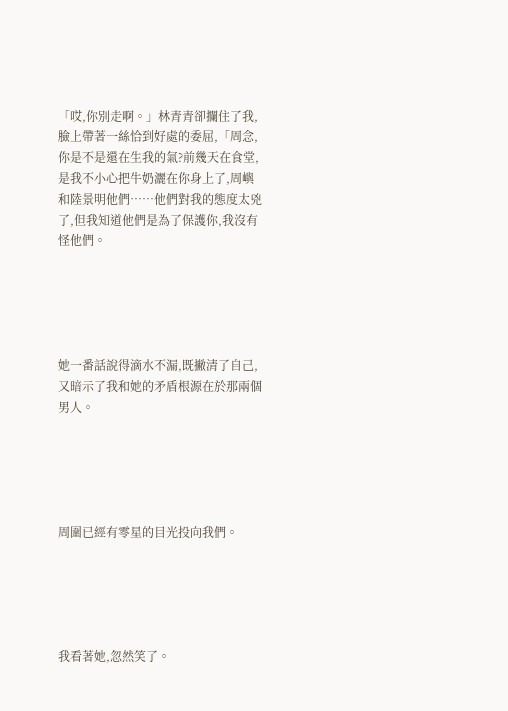「哎,你別走啊。」林青青卻攔住了我,臉上帶著一絲恰到好處的委屈,「周念,你是不是還在生我的氣?前幾天在食堂,是我不小心把牛奶灑在你身上了,周嶼和陸景明他們……他們對我的態度太兇了,但我知道他們是為了保護你,我沒有怪他們。





她一番話說得滴水不漏,既撇清了自己,又暗示了我和她的矛盾根源在於那兩個男人。





周圍已經有零星的目光投向我們。





我看著她,忽然笑了。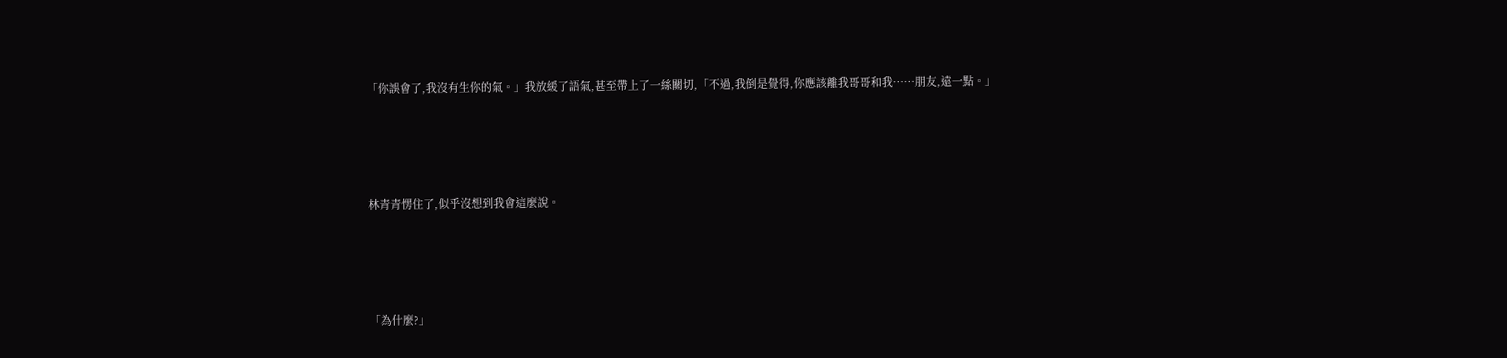「你誤會了,我沒有生你的氣。」我放緩了語氣,甚至帶上了一絲關切,「不過,我倒是覺得,你應該離我哥哥和我……朋友,遠一點。」





林青青愣住了,似乎沒想到我會這麼說。





「為什麼?」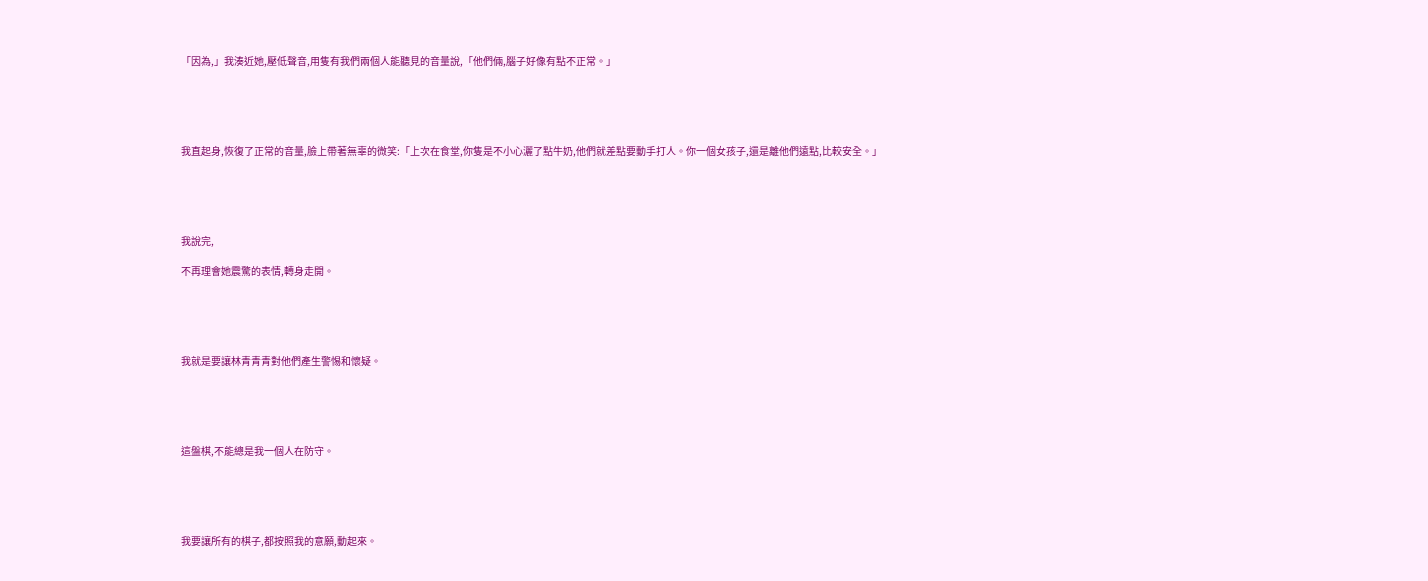「因為,」我湊近她,壓低聲音,用隻有我們兩個人能聽見的音量說,「他們倆,腦子好像有點不正常。」





我直起身,恢復了正常的音量,臉上帶著無辜的微笑:「上次在食堂,你隻是不小心灑了點牛奶,他們就差點要動手打人。你一個女孩子,還是離他們遠點,比較安全。」





我說完,

不再理會她震驚的表情,轉身走開。





我就是要讓林青青青對他們產生警惕和懷疑。





這盤棋,不能總是我一個人在防守。





我要讓所有的棋子,都按照我的意願,動起來。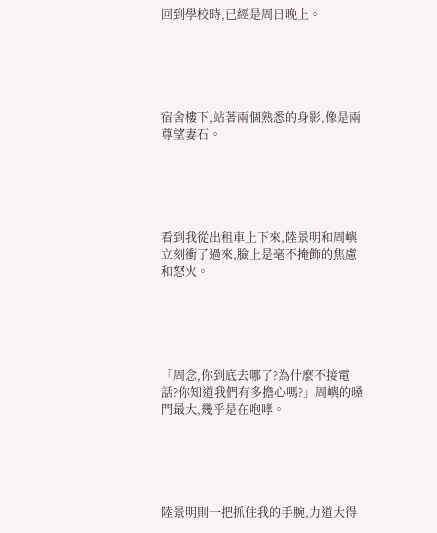回到學校時,已經是周日晚上。





宿舍樓下,站著兩個熟悉的身影,像是兩尊望妻石。





看到我從出租車上下來,陸景明和周嶼立刻衝了過來,臉上是毫不掩飾的焦慮和怒火。





「周念,你到底去哪了?為什麼不接電話?你知道我們有多擔心嗎?」周嶼的嗓門最大,幾乎是在咆哮。





陸景明則一把抓住我的手腕,力道大得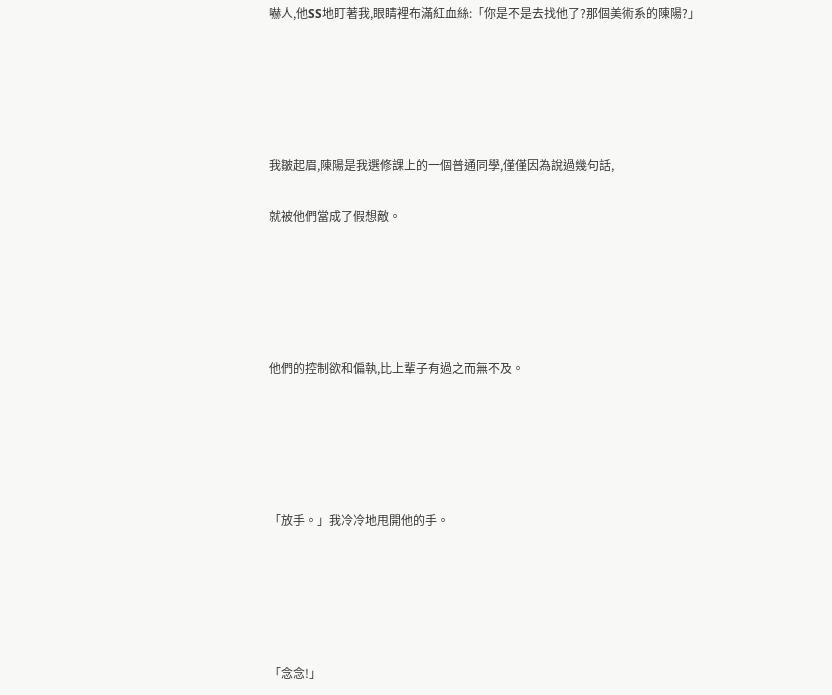嚇人,他SS地盯著我,眼睛裡布滿紅血絲:「你是不是去找他了?那個美術系的陳陽?」





我皺起眉,陳陽是我選修課上的一個普通同學,僅僅因為說過幾句話,

就被他們當成了假想敵。





他們的控制欲和偏執,比上輩子有過之而無不及。





「放手。」我冷冷地甩開他的手。





「念念!」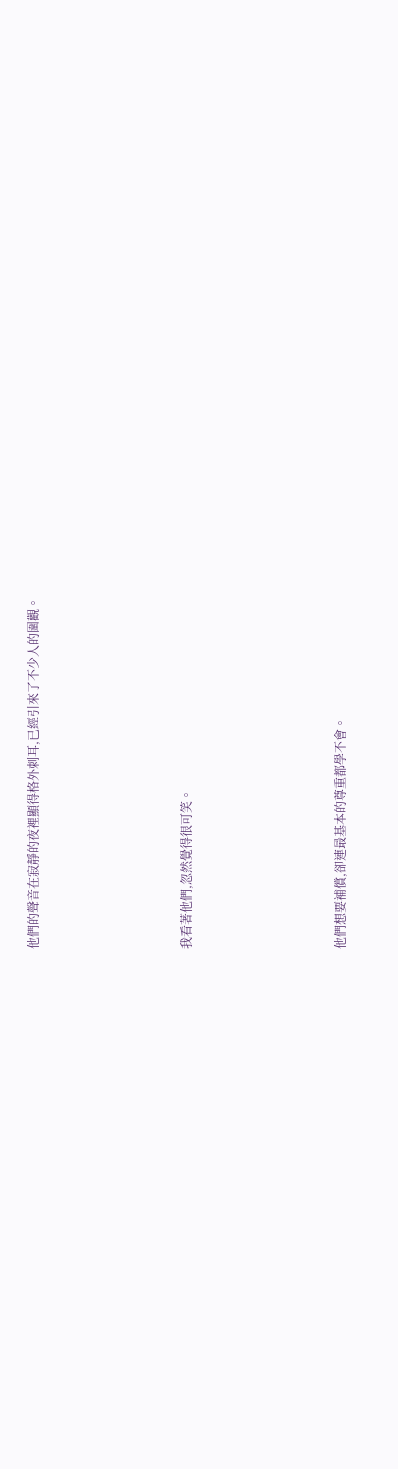他們的聲音在寂靜的夜裡顯得格外刺耳,已經引來了不少人的圍觀。





我看著他們,忽然覺得很可笑。





他們想要補償,卻連最基本的尊重都學不會。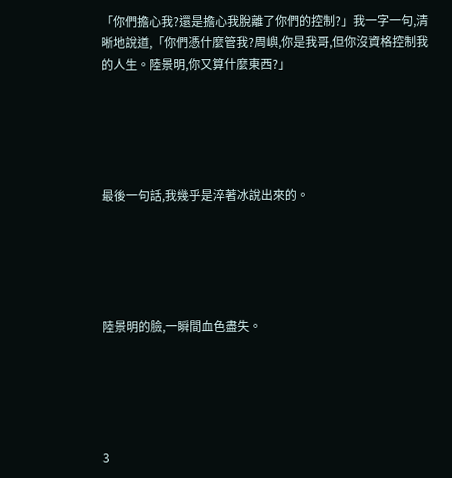「你們擔心我?還是擔心我脫離了你們的控制?」我一字一句,清晰地說道,「你們憑什麼管我?周嶼,你是我哥,但你沒資格控制我的人生。陸景明,你又算什麼東西?」





最後一句話,我幾乎是淬著冰說出來的。





陸景明的臉,一瞬間血色盡失。





3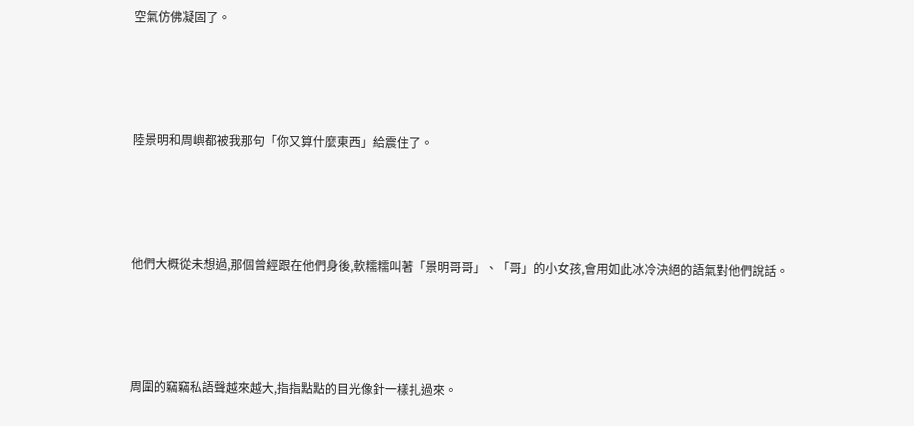空氣仿佛凝固了。





陸景明和周嶼都被我那句「你又算什麼東西」給震住了。





他們大概從未想過,那個曾經跟在他們身後,軟糯糯叫著「景明哥哥」、「哥」的小女孩,會用如此冰冷決絕的語氣對他們說話。





周圍的竊竊私語聲越來越大,指指點點的目光像針一樣扎過來。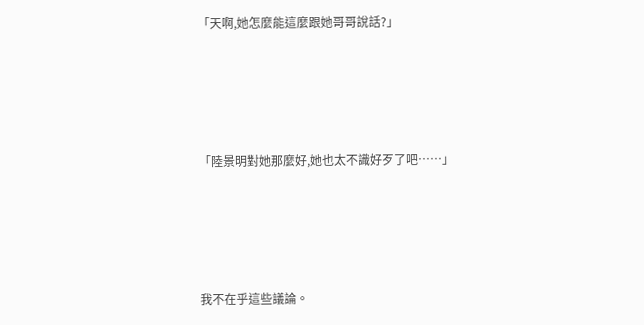「天啊,她怎麼能這麼跟她哥哥說話?」





「陸景明對她那麼好,她也太不識好歹了吧……」





我不在乎這些議論。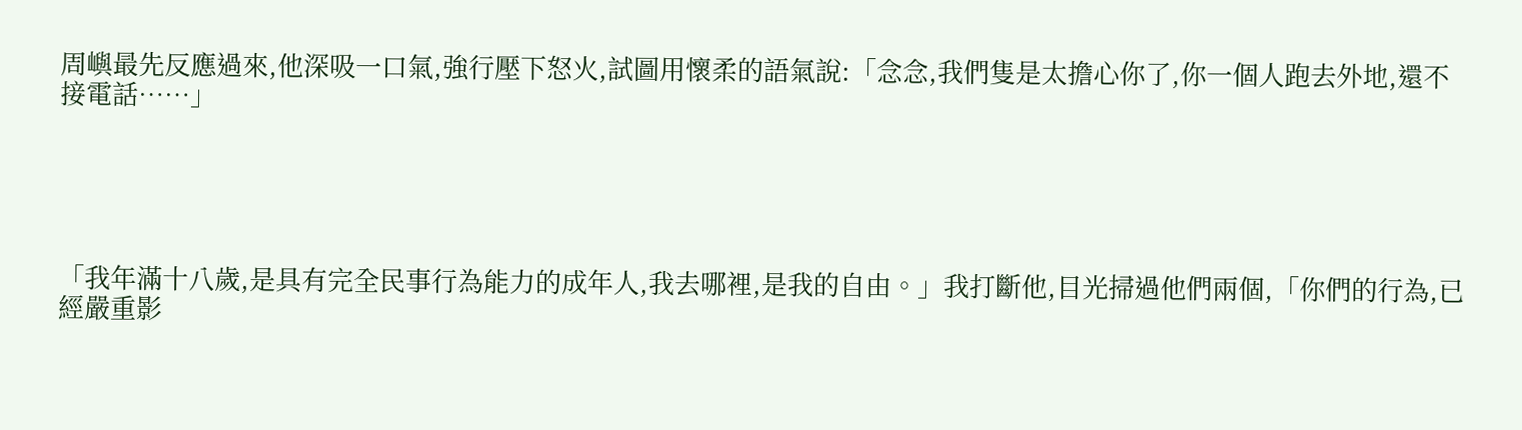周嶼最先反應過來,他深吸一口氣,強行壓下怒火,試圖用懷柔的語氣說:「念念,我們隻是太擔心你了,你一個人跑去外地,還不接電話……」





「我年滿十八歲,是具有完全民事行為能力的成年人,我去哪裡,是我的自由。」我打斷他,目光掃過他們兩個,「你們的行為,已經嚴重影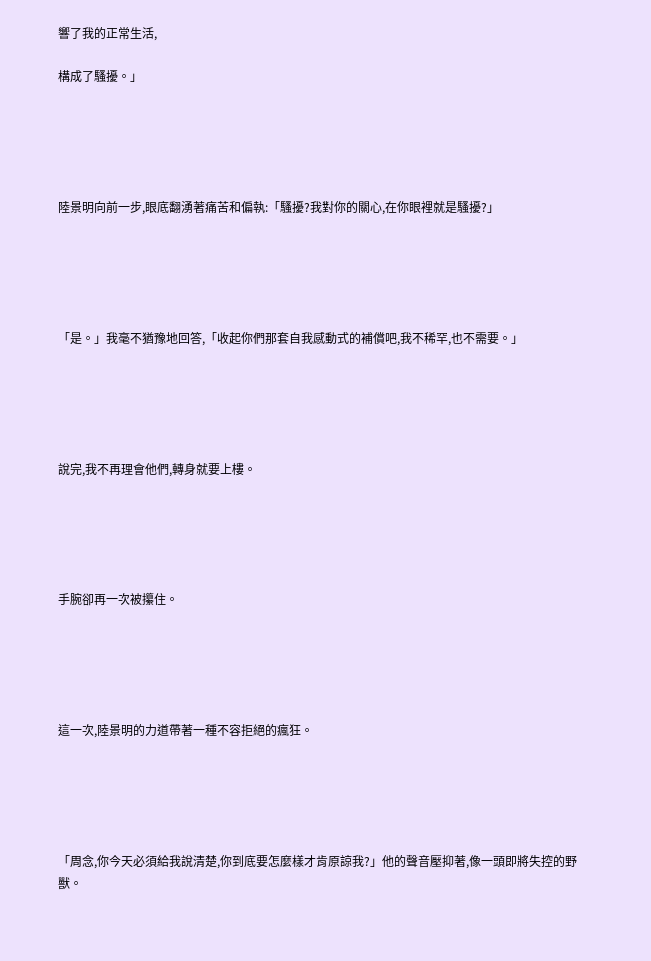響了我的正常生活,

構成了騷擾。」





陸景明向前一步,眼底翻湧著痛苦和偏執:「騷擾?我對你的關心,在你眼裡就是騷擾?」





「是。」我毫不猶豫地回答,「收起你們那套自我感動式的補償吧,我不稀罕,也不需要。」





說完,我不再理會他們,轉身就要上樓。





手腕卻再一次被攥住。





這一次,陸景明的力道帶著一種不容拒絕的瘋狂。





「周念,你今天必須給我說清楚,你到底要怎麼樣才肯原諒我?」他的聲音壓抑著,像一頭即將失控的野獸。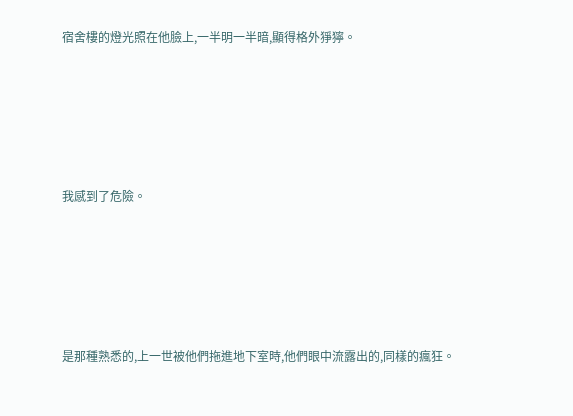宿舍樓的燈光照在他臉上,一半明一半暗,顯得格外猙獰。





我感到了危險。





是那種熟悉的,上一世被他們拖進地下室時,他們眼中流露出的,同樣的瘋狂。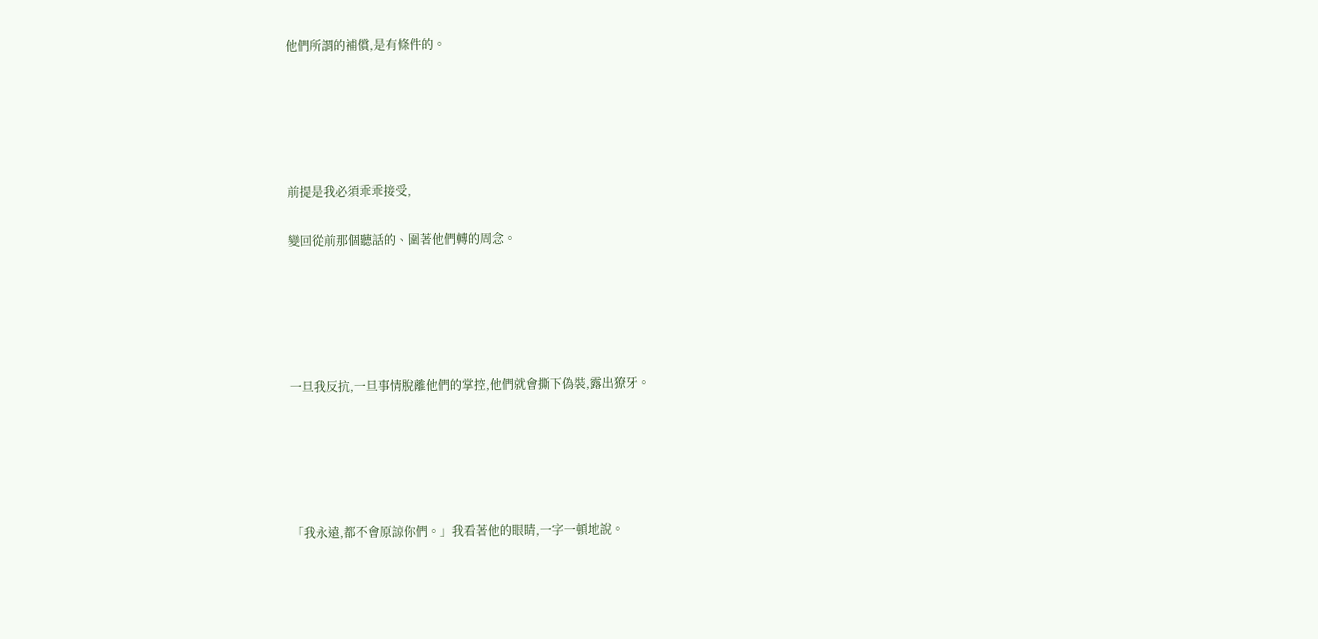他們所謂的補償,是有條件的。





前提是我必須乖乖接受,

變回從前那個聽話的、圍著他們轉的周念。





一旦我反抗,一旦事情脫離他們的掌控,他們就會撕下偽裝,露出獠牙。





「我永遠,都不會原諒你們。」我看著他的眼睛,一字一頓地說。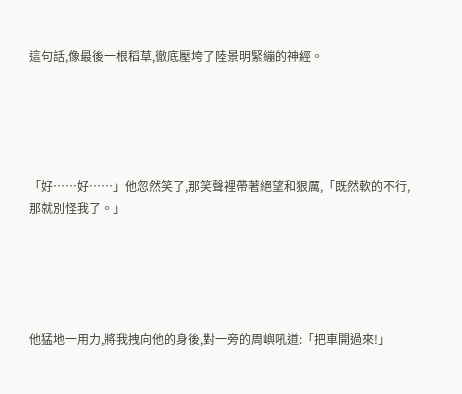這句話,像最後一根稻草,徹底壓垮了陸景明緊繃的神經。





「好……好……」他忽然笑了,那笑聲裡帶著絕望和狠厲,「既然軟的不行,那就別怪我了。」





他猛地一用力,將我拽向他的身後,對一旁的周嶼吼道:「把車開過來!」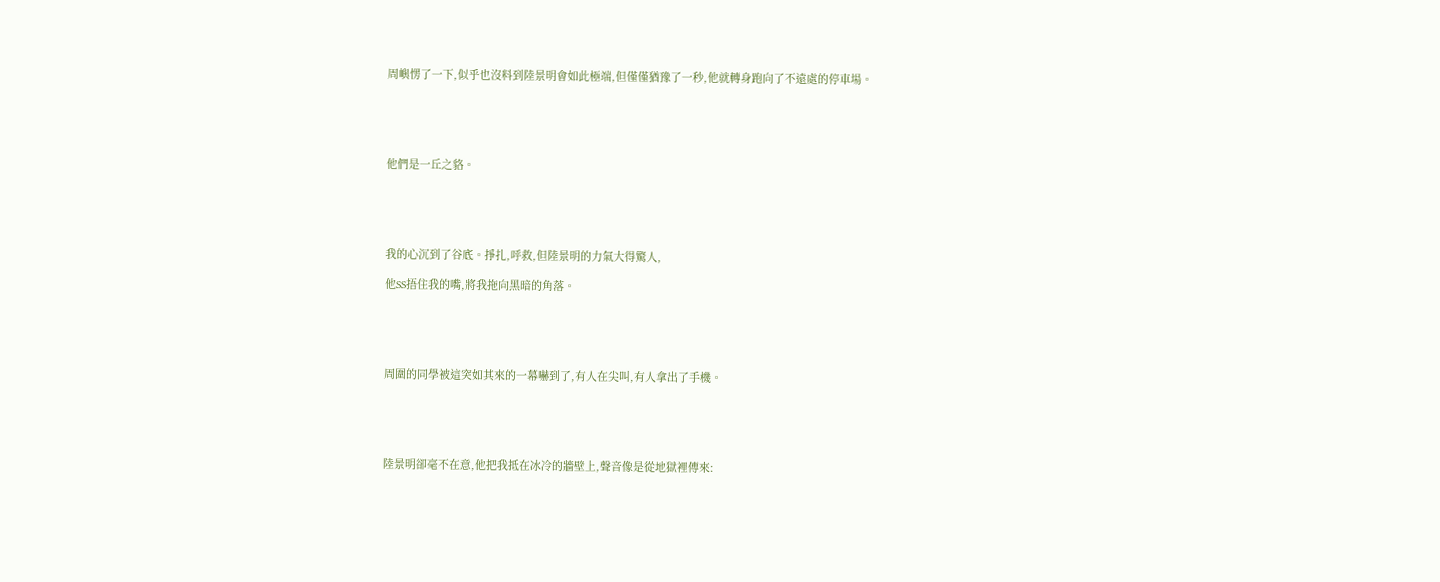周嶼愣了一下,似乎也沒料到陸景明會如此極端,但僅僅猶豫了一秒,他就轉身跑向了不遠處的停車場。





他們是一丘之貉。





我的心沉到了谷底。掙扎,呼救,但陸景明的力氣大得驚人,

他SS捂住我的嘴,將我拖向黑暗的角落。





周圍的同學被這突如其來的一幕嚇到了,有人在尖叫,有人拿出了手機。





陸景明卻毫不在意,他把我抵在冰冷的牆壁上,聲音像是從地獄裡傳來: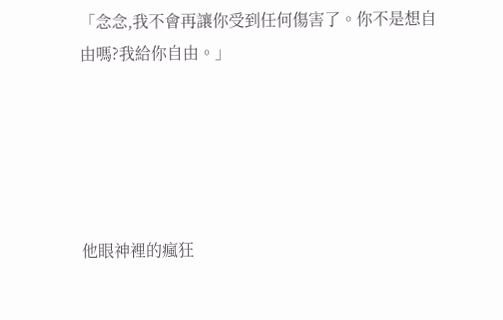「念念,我不會再讓你受到任何傷害了。你不是想自由嗎?我給你自由。」





他眼神裡的瘋狂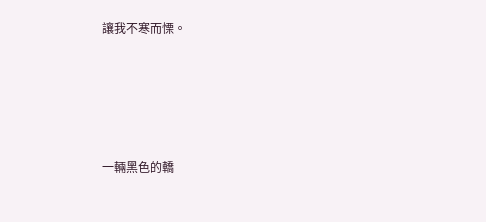讓我不寒而慄。





一輛黑色的轎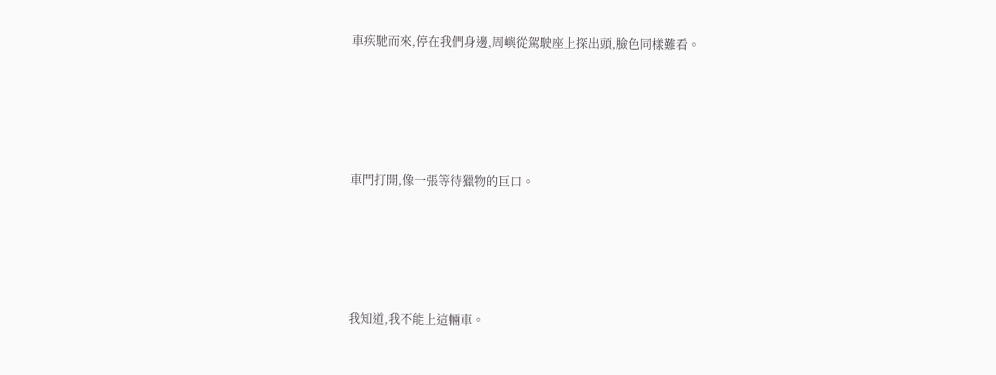車疾馳而來,停在我們身邊,周嶼從駕駛座上探出頭,臉色同樣難看。





車門打開,像一張等待獵物的巨口。





我知道,我不能上這輛車。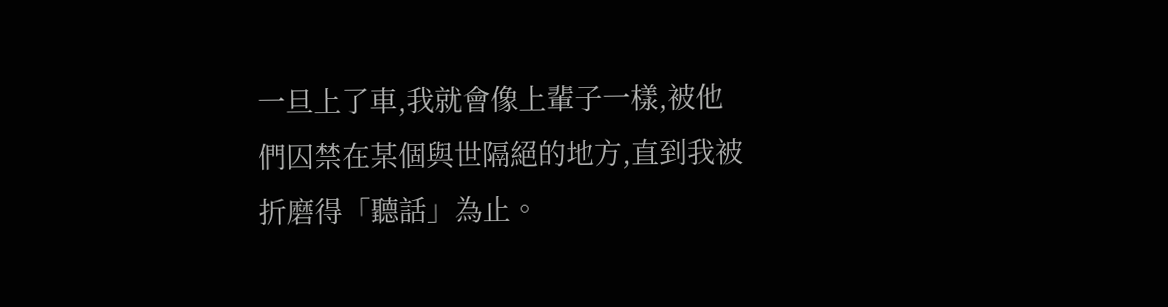一旦上了車,我就會像上輩子一樣,被他們囚禁在某個與世隔絕的地方,直到我被折磨得「聽話」為止。